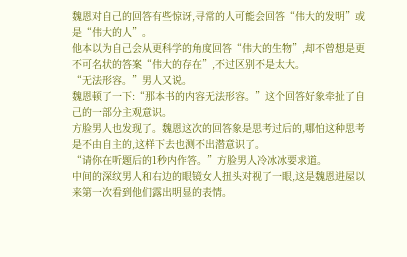魏恩对自己的回答有些惊讶,寻常的人可能会回答“伟大的发明”或是“伟大的人”。
他本以为自己会从更科学的角度回答“伟大的生物”,却不曾想是更不可名状的答案“伟大的存在”,不过区别不是太大。
“无法形容。”男人又说。
魏恩顿了一下:“那本书的内容无法形容。”这个回答好象牵扯了自己的一部分主观意识。
方脸男人也发现了。魏恩这次的回答象是思考过后的,哪怕这种思考是不由自主的,这样下去也测不出潜意识了。
“请你在听题后的1秒内作答。”方脸男人冷冰冰要求道。
中间的深纹男人和右边的眼镜女人扭头对视了一眼,这是魏恩进屋以来第一次看到他们露出明显的表情。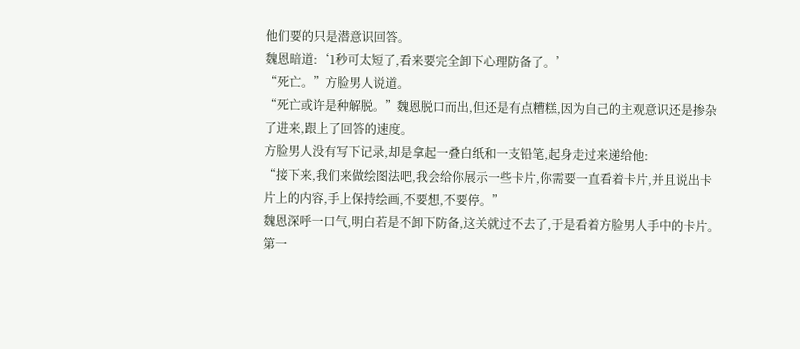他们要的只是潜意识回答。
魏恩暗道:‘1秒可太短了,看来要完全卸下心理防备了。’
“死亡。”方脸男人说道。
“死亡或许是种解脱。”魏恩脱口而出,但还是有点糟糕,因为自己的主观意识还是掺杂了进来,跟上了回答的速度。
方脸男人没有写下记录,却是拿起一叠白纸和一支铅笔,起身走过来递给他:
“接下来,我们来做绘图法吧,我会给你展示一些卡片,你需要一直看着卡片,并且说出卡片上的内容,手上保持绘画,不要想,不要停。”
魏恩深呼一口气,明白若是不卸下防备,这关就过不去了,于是看着方脸男人手中的卡片。
第一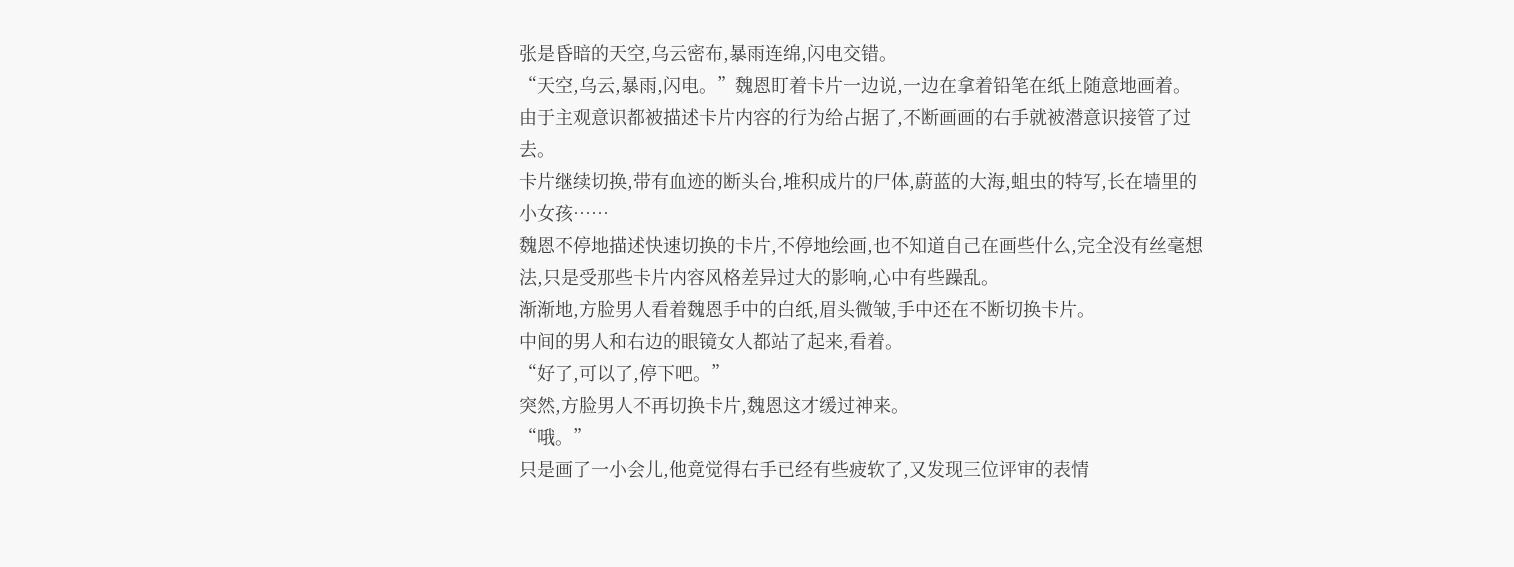张是昏暗的天空,乌云密布,暴雨连绵,闪电交错。
“天空,乌云,暴雨,闪电。”魏恩盯着卡片一边说,一边在拿着铅笔在纸上随意地画着。
由于主观意识都被描述卡片内容的行为给占据了,不断画画的右手就被潜意识接管了过去。
卡片继续切换,带有血迹的断头台,堆积成片的尸体,蔚蓝的大海,蛆虫的特写,长在墙里的小女孩……
魏恩不停地描述快速切换的卡片,不停地绘画,也不知道自己在画些什么,完全没有丝毫想法,只是受那些卡片内容风格差异过大的影响,心中有些躁乱。
渐渐地,方脸男人看着魏恩手中的白纸,眉头微皱,手中还在不断切换卡片。
中间的男人和右边的眼镜女人都站了起来,看着。
“好了,可以了,停下吧。”
突然,方脸男人不再切换卡片,魏恩这才缓过神来。
“哦。”
只是画了一小会儿,他竟觉得右手已经有些疲软了,又发现三位评审的表情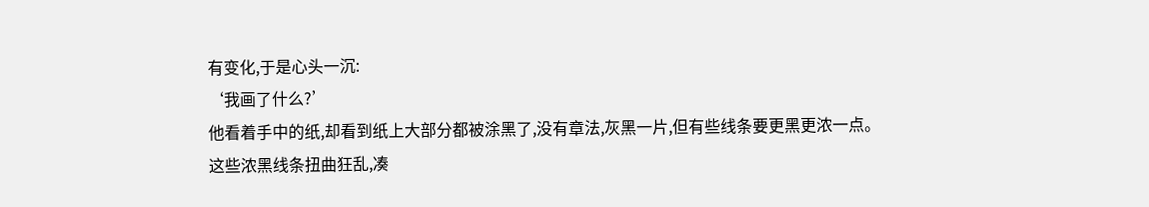有变化,于是心头一沉:
‘我画了什么?’
他看着手中的纸,却看到纸上大部分都被涂黑了,没有章法,灰黑一片,但有些线条要更黑更浓一点。
这些浓黑线条扭曲狂乱,凑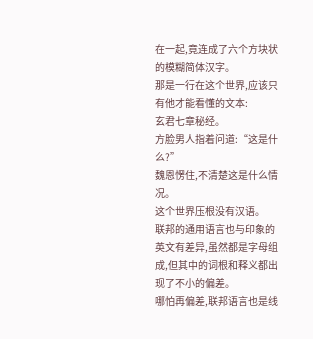在一起,竟连成了六个方块状的模糊简体汉字。
那是一行在这个世界,应该只有他才能看懂的文本:
玄君七章秘经。
方脸男人指着问道:“这是什么?”
魏恩愣住,不清楚这是什么情况。
这个世界压根没有汉语。
联邦的通用语言也与印象的英文有差异,虽然都是字母组成,但其中的词根和释义都出现了不小的偏差。
哪怕再偏差,联邦语言也是线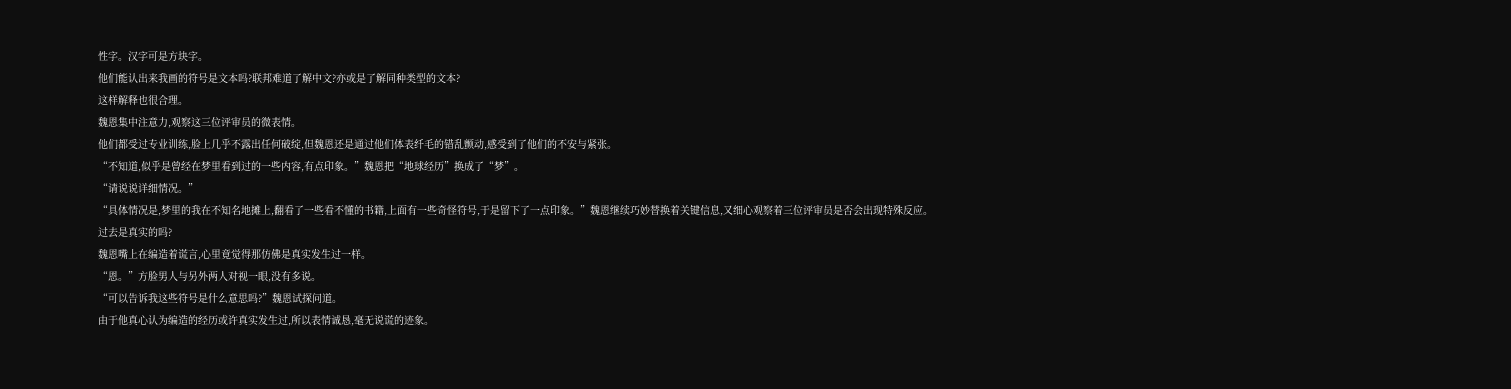性字。汉字可是方块字。
他们能认出来我画的符号是文本吗?联邦难道了解中文?亦或是了解同种类型的文本?
这样解释也很合理。
魏恩集中注意力,观察这三位评审员的微表情。
他们都受过专业训练,脸上几乎不露出任何破绽,但魏恩还是通过他们体表纤毛的错乱颤动,感受到了他们的不安与紧张。
“不知道,似乎是曾经在梦里看到过的一些内容,有点印象。”魏恩把“地球经历”换成了“梦”。
“请说说详细情况。”
“具体情况是,梦里的我在不知名地摊上,翻看了一些看不懂的书籍,上面有一些奇怪符号,于是留下了一点印象。”魏恩继续巧妙替换着关键信息,又细心观察着三位评审员是否会出现特殊反应。
过去是真实的吗?
魏恩嘴上在编造着谎言,心里竟觉得那仿佛是真实发生过一样。
“恩。”方脸男人与另外两人对视一眼,没有多说。
“可以告诉我这些符号是什么意思吗?”魏恩试探问道。
由于他真心认为编造的经历或许真实发生过,所以表情诚恳,毫无说谎的迹象。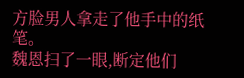方脸男人拿走了他手中的纸笔。
魏恩扫了一眼,断定他们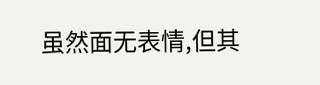虽然面无表情,但其